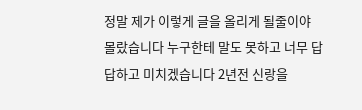정말 제가 이렇게 글을 올리게 될줄이야 몰랐습니다 누구한테 말도 못하고 너무 답답하고 미치겠습니다 2년전 신랑을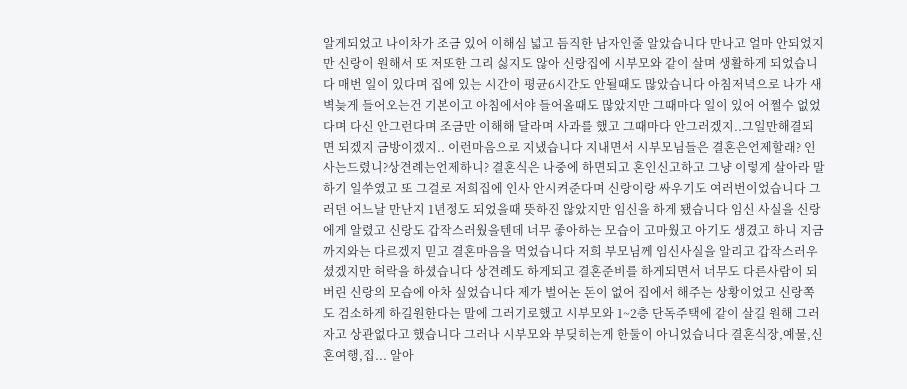알게되었고 나이차가 조금 있어 이해심 넓고 듬직한 남자인줄 알았습니다 만나고 얼마 안되었지만 신랑이 원해서 또 저또한 그리 싫지도 않아 신랑집에 시부모와 같이 살며 생활하게 되었습니다 매번 일이 있다며 집에 있는 시간이 평균6시간도 안될때도 많았습니다 아침저녁으로 나가 새벽늦게 들어오는건 기본이고 아침에서야 들어올때도 많았지만 그때마다 일이 있어 어쩔수 없었다며 다신 안그런다며 조금만 이해해 달라며 사과를 했고 그때마다 안그러겠지..그일만해결되면 되겠지 금방이겠지.. 이런마음으로 지냈습니다 지내면서 시부모님들은 결혼은언제할래? 인사는드렸니?상견례는언제하니? 결혼식은 나중에 하면되고 혼인신고하고 그냥 이렇게 살아라 말하기 일쑤였고 또 그걸로 저희집에 인사 안시켜준다며 신랑이랑 싸우기도 여러번이었습니다 그러던 어느날 만난지 1년정도 되었을때 뜻하진 않았지만 임신을 하게 됐습니다 임신 사실을 신랑에게 알렸고 신랑도 갑작스러웠을텐데 너무 좋아하는 모습이 고마웠고 아기도 생겼고 하니 지금까지와는 다르겠지 믿고 결혼마음을 먹었습니다 저희 부모님께 임신사실을 알리고 갑작스러우셨겠지만 허락을 하셨습니다 상견례도 하게되고 결혼준비를 하게되면서 너무도 다른사람이 되버린 신랑의 모습에 아차 싶었습니다 제가 벌어논 돈이 없어 집에서 해주는 상황이었고 신랑쪽도 검소하게 하길원한다는 말에 그러기로했고 시부모와 1~2층 단독주택에 같이 살길 원해 그러자고 상관없다고 했습니다 그러나 시부모와 부딪히는게 한둘이 아니었습니다 결혼식장,예물,신혼여행,집... 알아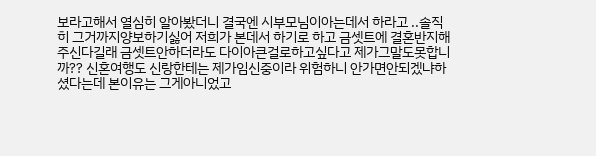보라고해서 열심히 알아봤더니 결국엔 시부모님이아는데서 하라고 ..솔직히 그거까지양보하기싫어 저희가 본데서 하기로 하고 금셋트에 결혼반지해주신다길래 금셋트안하더라도 다이아큰걸로하고싶다고 제가그말도못합니까?? 신혼여행도 신랑한테는 제가임신중이라 위험하니 안가면안되겠냐하셨다는데 본이유는 그게아니었고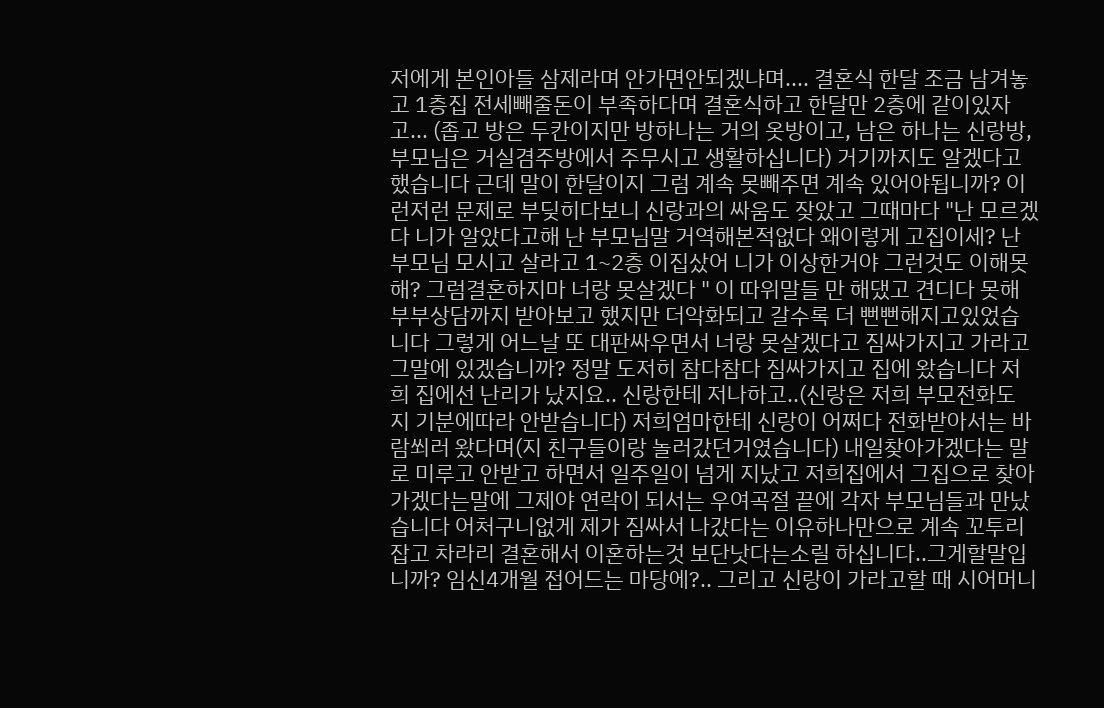저에게 본인아들 삼제라며 안가면안되겠냐며.... 결혼식 한달 조금 남겨놓고 1층집 전세빼줄돈이 부족하다며 결혼식하고 한달만 2층에 같이있자고... (좁고 방은 두칸이지만 방하나는 거의 옷방이고, 남은 하나는 신랑방, 부모님은 거실겸주방에서 주무시고 생활하십니다) 거기까지도 알겠다고 했습니다 근데 말이 한달이지 그럼 계속 못빼주면 계속 있어야됩니까? 이런저런 문제로 부딪히다보니 신랑과의 싸움도 잦았고 그때마다 "난 모르겠다 니가 알았다고해 난 부모님말 거역해본적없다 왜이렇게 고집이세? 난 부모님 모시고 살라고 1~2층 이집샀어 니가 이상한거야 그런것도 이해못해? 그럼결혼하지마 너랑 못살겠다 " 이 따위말들 만 해댔고 견디다 못해 부부상담까지 받아보고 했지만 더악화되고 갈수록 더 뻔뻔해지고있었습니다 그렇게 어느날 또 대판싸우면서 너랑 못살겠다고 짐싸가지고 가라고 그말에 있겠습니까? 정말 도저히 참다참다 짐싸가지고 집에 왔습니다 저희 집에선 난리가 났지요.. 신랑한테 저나하고..(신랑은 저희 부모전화도 지 기분에따라 안받습니다) 저희엄마한테 신랑이 어쩌다 전화받아서는 바람쐬러 왔다며(지 친구들이랑 놀러갔던거였습니다) 내일찾아가겠다는 말로 미루고 안받고 하면서 일주일이 넘게 지났고 저희집에서 그집으로 찾아가겠다는말에 그제야 연락이 되서는 우여곡절 끝에 각자 부모님들과 만났습니다 어처구니없게 제가 짐싸서 나갔다는 이유하나만으로 계속 꼬투리잡고 차라리 결혼해서 이혼하는것 보단낫다는소릴 하십니다..그게할말입니까? 임신4개월 접어드는 마당에?.. 그리고 신랑이 가라고할 때 시어머니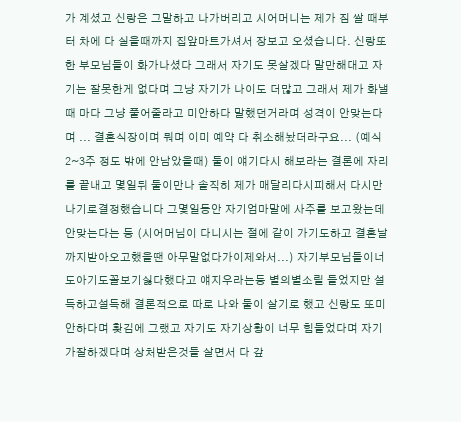가 계셨고 신랑은 그말하고 나가버리고 시어머니는 제가 짐 쌀 때부터 차에 다 실을때까지 집앞마트가셔서 장보고 오셨습니다. 신랑또한 부모님들이 화가나셨다 그래서 자기도 못살겠다 말만해대고 자기는 잘못한게 없다며 그냥 자기가 나이도 더많고 그래서 제가 화낼때 마다 그냥 풀어줄라고 미안하다 말했던거라며 성격이 안맞는다며 ... 결혼식장이며 뭐며 이미 예약 다 취소해놨더라구요... (예식2~3주 정도 밖에 안남았을때) 둘이 얘기다시 해보라는 결론에 자리를 끝내고 몇일뒤 둘이만나 솔직히 제가 매달리다시피해서 다시만나기로결정했습니다 그몇일동안 자기엄마말에 사주를 보고왔는데 안맞는다는 등 (시어머님이 다니시는 절에 같이 가기도하고 결혼날까지받아오고했을땐 아무말없다가이제와서...) 자기부모님들이너도아기도꼴보기싫다했다고 얘지우라는등 별의별소릴 들었지만 설득하고설득해 결론적으로 따로 나와 둘이 살기로 했고 신랑도 또미안하다며 홧김에 그랬고 자기도 자기상황이 너무 힘들었다며 자기가잘하겠다며 상처받은것들 살면서 다 갚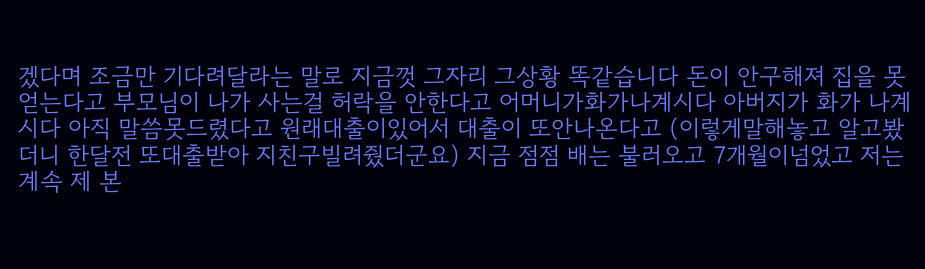겠다며 조금만 기다려달라는 말로 지금껏 그자리 그상황 똑같습니다 돈이 안구해져 집을 못얻는다고 부모님이 나가 사는걸 허락을 안한다고 어머니가화가나계시다 아버지가 화가 나계시다 아직 말씀못드렸다고 원래대출이있어서 대출이 또안나온다고 (이렇게말해놓고 알고봤더니 한달전 또대출받아 지친구빌려줬더군요) 지금 점점 배는 불러오고 7개월이넘었고 저는 계속 제 본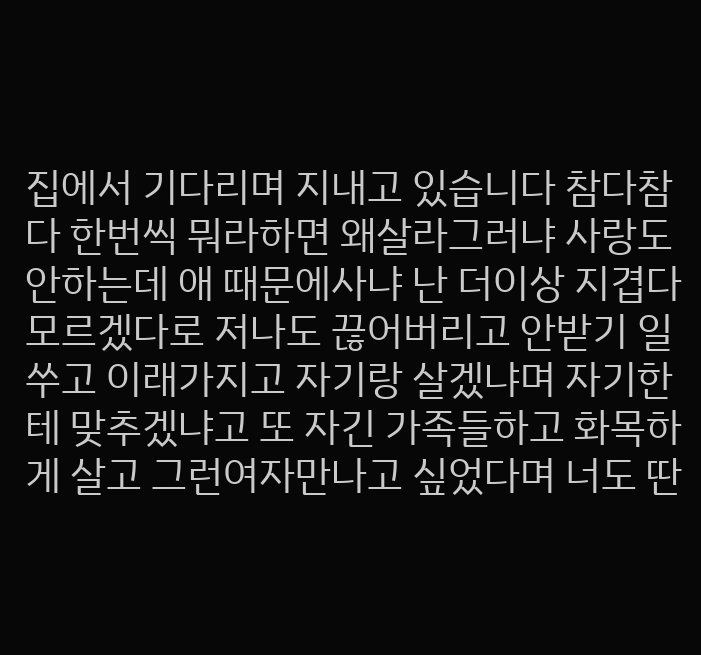집에서 기다리며 지내고 있습니다 참다참다 한번씩 뭐라하면 왜살라그러냐 사랑도 안하는데 애 때문에사냐 난 더이상 지겹다 모르겠다로 저나도 끊어버리고 안받기 일쑤고 이래가지고 자기랑 살겠냐며 자기한테 맞추겠냐고 또 자긴 가족들하고 화목하게 살고 그런여자만나고 싶었다며 너도 딴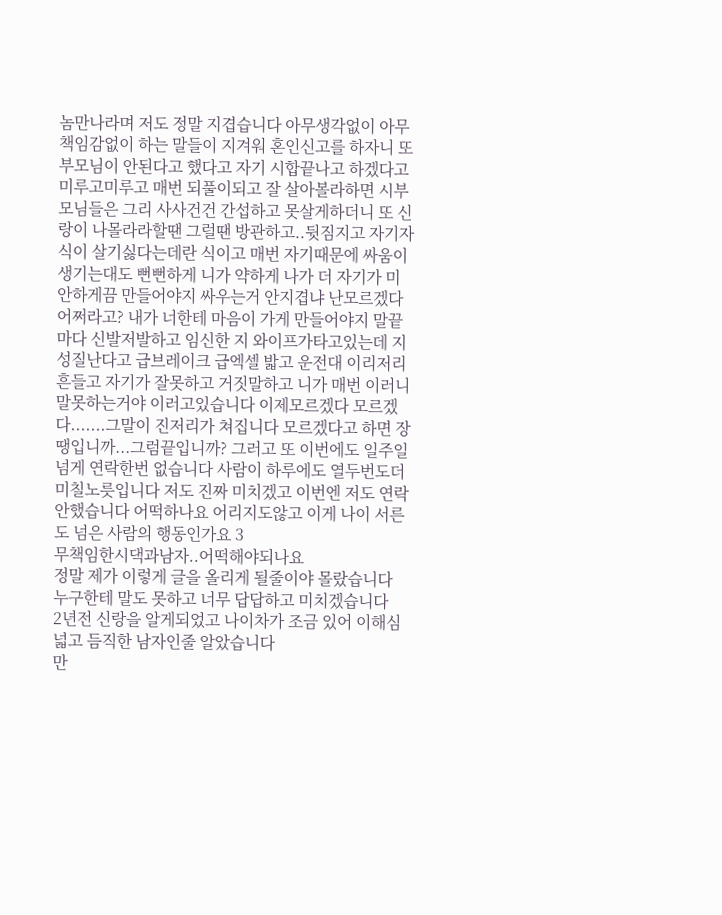놈만나라며 저도 정말 지겹습니다 아무생각없이 아무책임감없이 하는 말들이 지겨워 혼인신고를 하자니 또부모님이 안된다고 했다고 자기 시합끝나고 하겠다고 미루고미루고 매번 되풀이되고 잘 살아볼라하면 시부모님들은 그리 사사건건 간섭하고 못살게하더니 또 신랑이 나몰라라할땐 그럴땐 방관하고..뒷짐지고 자기자식이 살기싫다는데란 식이고 매번 자기때문에 싸움이 생기는대도 뻔뻔하게 니가 약하게 나가 더 자기가 미안하게끔 만들어야지 싸우는거 안지겹냐 난모르겠다 어쩌라고? 내가 너한테 마음이 가게 만들어야지 말끝마다 신발저발하고 임신한 지 와이프가타고있는데 지성질난다고 급브레이크 급엑셀 밟고 운전대 이리저리흔들고 자기가 잘못하고 거짓말하고 니가 매번 이러니 말못하는거야 이러고있습니다 이제모르겠다 모르겠다.......그말이 진저리가 쳐집니다 모르겠다고 하면 장땡입니까...그럼끝입니까? 그러고 또 이번에도 일주일 넘게 연락한번 없습니다 사람이 하루에도 열두번도더 미칠노릇입니다 저도 진짜 미치겠고 이번엔 저도 연락안했습니다 어떡하나요 어리지도않고 이게 나이 서른도 넘은 사람의 행동인가요 3
무책임한시댁과남자..어떡해야되나요
정말 제가 이렇게 글을 올리게 될줄이야 몰랐습니다
누구한테 말도 못하고 너무 답답하고 미치겠습니다
2년전 신랑을 알게되었고 나이차가 조금 있어 이해심 넓고 듬직한 남자인줄 알았습니다
만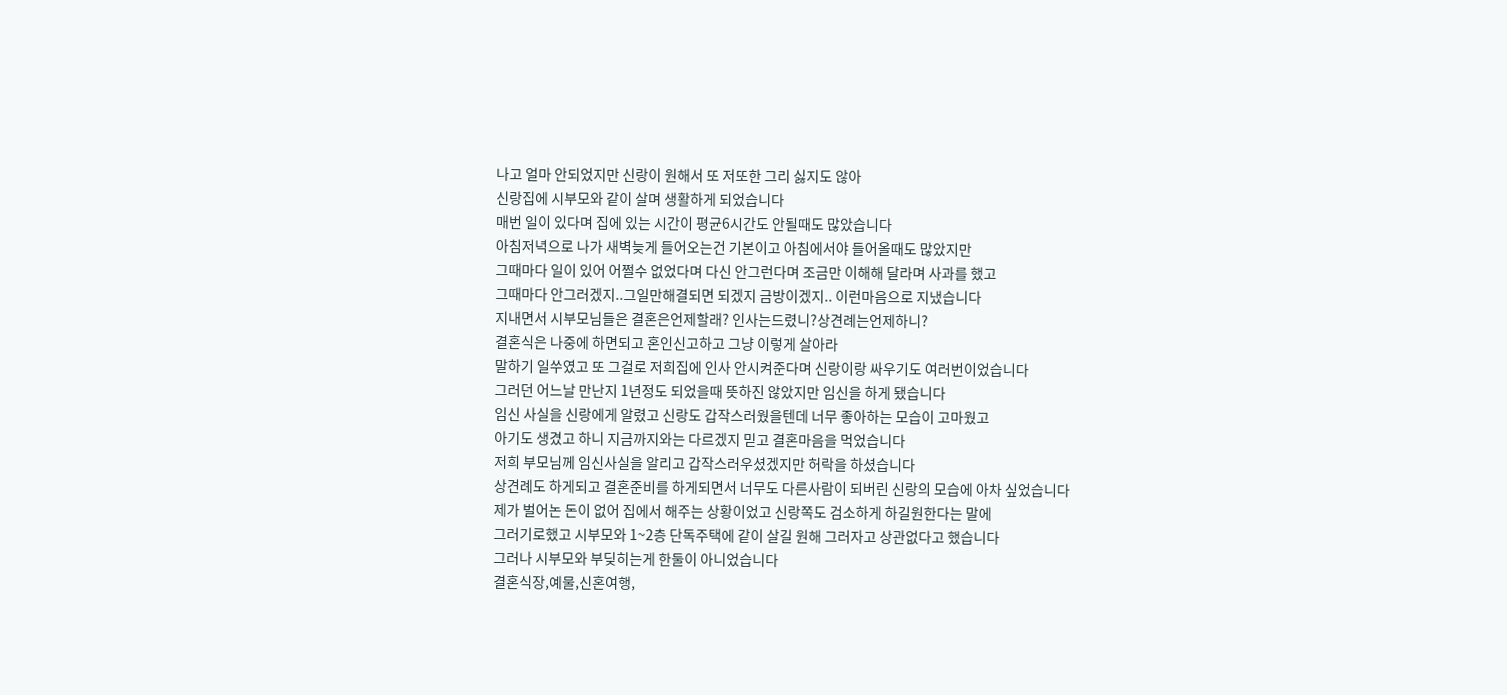나고 얼마 안되었지만 신랑이 원해서 또 저또한 그리 싫지도 않아
신랑집에 시부모와 같이 살며 생활하게 되었습니다
매번 일이 있다며 집에 있는 시간이 평균6시간도 안될때도 많았습니다
아침저녁으로 나가 새벽늦게 들어오는건 기본이고 아침에서야 들어올때도 많았지만
그때마다 일이 있어 어쩔수 없었다며 다신 안그런다며 조금만 이해해 달라며 사과를 했고
그때마다 안그러겠지..그일만해결되면 되겠지 금방이겠지.. 이런마음으로 지냈습니다
지내면서 시부모님들은 결혼은언제할래? 인사는드렸니?상견례는언제하니?
결혼식은 나중에 하면되고 혼인신고하고 그냥 이렇게 살아라
말하기 일쑤였고 또 그걸로 저희집에 인사 안시켜준다며 신랑이랑 싸우기도 여러번이었습니다
그러던 어느날 만난지 1년정도 되었을때 뜻하진 않았지만 임신을 하게 됐습니다
임신 사실을 신랑에게 알렸고 신랑도 갑작스러웠을텐데 너무 좋아하는 모습이 고마웠고
아기도 생겼고 하니 지금까지와는 다르겠지 믿고 결혼마음을 먹었습니다
저희 부모님께 임신사실을 알리고 갑작스러우셨겠지만 허락을 하셨습니다
상견례도 하게되고 결혼준비를 하게되면서 너무도 다른사람이 되버린 신랑의 모습에 아차 싶었습니다
제가 벌어논 돈이 없어 집에서 해주는 상황이었고 신랑쪽도 검소하게 하길원한다는 말에
그러기로했고 시부모와 1~2층 단독주택에 같이 살길 원해 그러자고 상관없다고 했습니다
그러나 시부모와 부딪히는게 한둘이 아니었습니다
결혼식장,예물,신혼여행,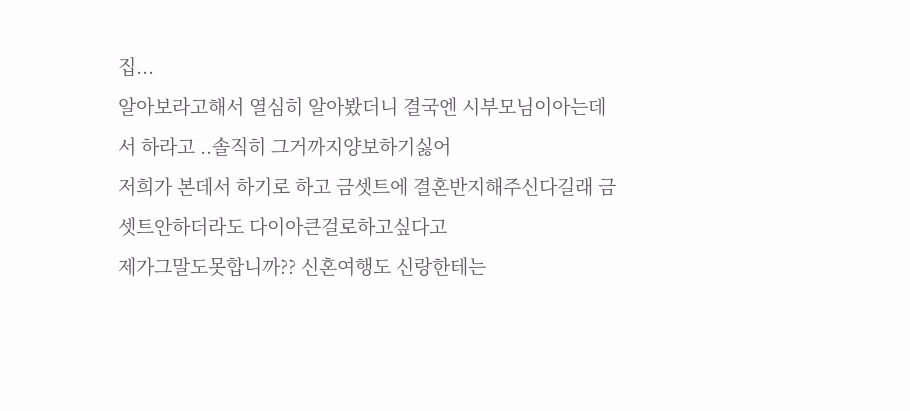집...
알아보라고해서 열심히 알아봤더니 결국엔 시부모님이아는데서 하라고 ..솔직히 그거까지양보하기싫어
저희가 본데서 하기로 하고 금셋트에 결혼반지해주신다길래 금셋트안하더라도 다이아큰걸로하고싶다고
제가그말도못합니까?? 신혼여행도 신랑한테는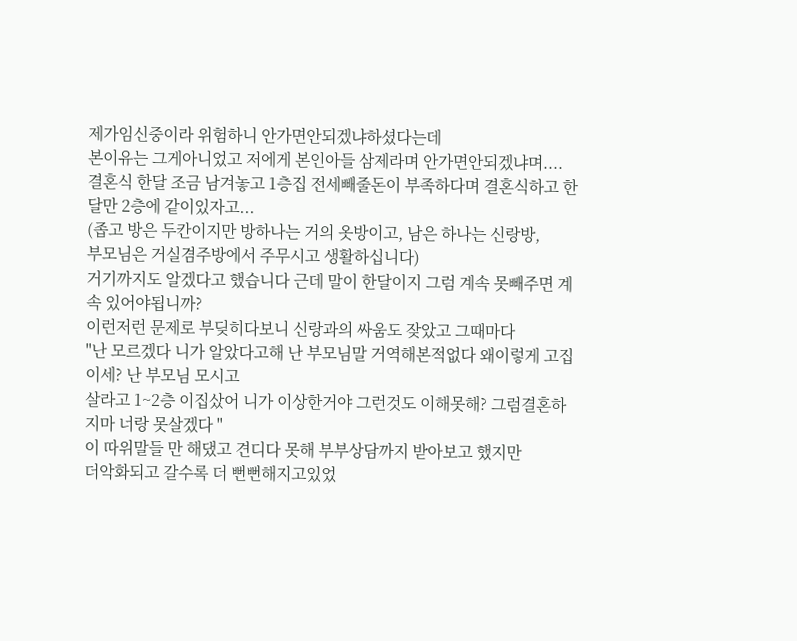제가임신중이라 위험하니 안가면안되겠냐하셨다는데
본이유는 그게아니었고 저에게 본인아들 삼제라며 안가면안되겠냐며....
결혼식 한달 조금 남겨놓고 1층집 전세빼줄돈이 부족하다며 결혼식하고 한달만 2층에 같이있자고...
(좁고 방은 두칸이지만 방하나는 거의 옷방이고, 남은 하나는 신랑방,
부모님은 거실겸주방에서 주무시고 생활하십니다)
거기까지도 알겠다고 했습니다 근데 말이 한달이지 그럼 계속 못빼주면 계속 있어야됩니까?
이런저런 문제로 부딪히다보니 신랑과의 싸움도 잦았고 그때마다
"난 모르겠다 니가 알았다고해 난 부모님말 거역해본적없다 왜이렇게 고집이세? 난 부모님 모시고
살라고 1~2층 이집샀어 니가 이상한거야 그런것도 이해못해? 그럼결혼하지마 너랑 못살겠다 "
이 따위말들 만 해댔고 견디다 못해 부부상담까지 받아보고 했지만
더악화되고 갈수록 더 뻔뻔해지고있었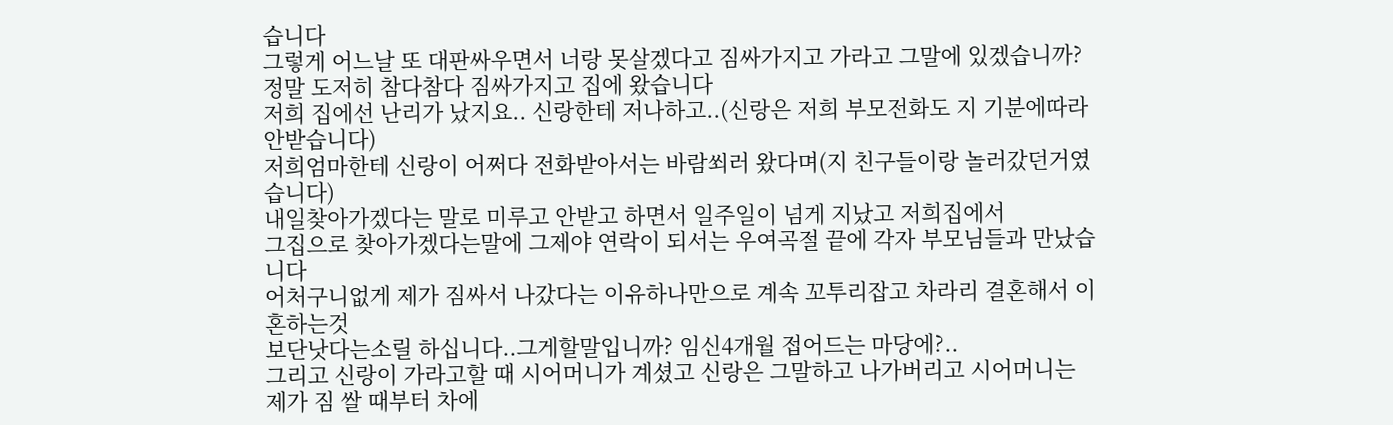습니다
그렇게 어느날 또 대판싸우면서 너랑 못살겠다고 짐싸가지고 가라고 그말에 있겠습니까?
정말 도저히 참다참다 짐싸가지고 집에 왔습니다
저희 집에선 난리가 났지요.. 신랑한테 저나하고..(신랑은 저희 부모전화도 지 기분에따라 안받습니다)
저희엄마한테 신랑이 어쩌다 전화받아서는 바람쐬러 왔다며(지 친구들이랑 놀러갔던거였습니다)
내일찾아가겠다는 말로 미루고 안받고 하면서 일주일이 넘게 지났고 저희집에서
그집으로 찾아가겠다는말에 그제야 연락이 되서는 우여곡절 끝에 각자 부모님들과 만났습니다
어처구니없게 제가 짐싸서 나갔다는 이유하나만으로 계속 꼬투리잡고 차라리 결혼해서 이혼하는것
보단낫다는소릴 하십니다..그게할말입니까? 임신4개월 접어드는 마당에?..
그리고 신랑이 가라고할 때 시어머니가 계셨고 신랑은 그말하고 나가버리고 시어머니는
제가 짐 쌀 때부터 차에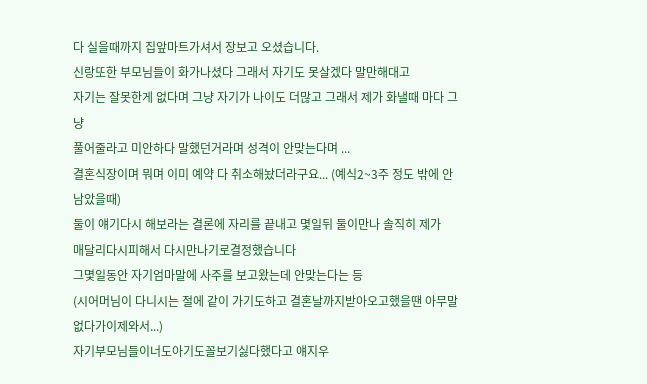다 실을때까지 집앞마트가셔서 장보고 오셨습니다.
신랑또한 부모님들이 화가나셨다 그래서 자기도 못살겠다 말만해대고
자기는 잘못한게 없다며 그냥 자기가 나이도 더많고 그래서 제가 화낼때 마다 그냥
풀어줄라고 미안하다 말했던거라며 성격이 안맞는다며 ...
결혼식장이며 뭐며 이미 예약 다 취소해놨더라구요... (예식2~3주 정도 밖에 안남았을때)
둘이 얘기다시 해보라는 결론에 자리를 끝내고 몇일뒤 둘이만나 솔직히 제가
매달리다시피해서 다시만나기로결정했습니다
그몇일동안 자기엄마말에 사주를 보고왔는데 안맞는다는 등
(시어머님이 다니시는 절에 같이 가기도하고 결혼날까지받아오고했을땐 아무말없다가이제와서...)
자기부모님들이너도아기도꼴보기싫다했다고 얘지우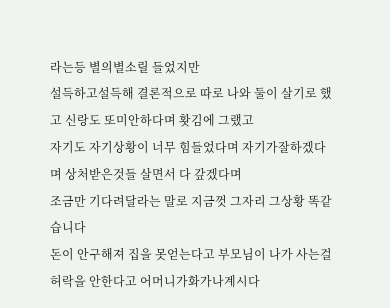라는등 별의별소릴 들었지만
설득하고설득해 결론적으로 따로 나와 둘이 살기로 했고 신랑도 또미안하다며 홧김에 그랬고
자기도 자기상황이 너무 힘들었다며 자기가잘하겠다며 상처받은것들 살면서 다 갚겠다며
조금만 기다려달라는 말로 지금껏 그자리 그상황 똑같습니다
돈이 안구해져 집을 못얻는다고 부모님이 나가 사는걸 허락을 안한다고 어머니가화가나계시다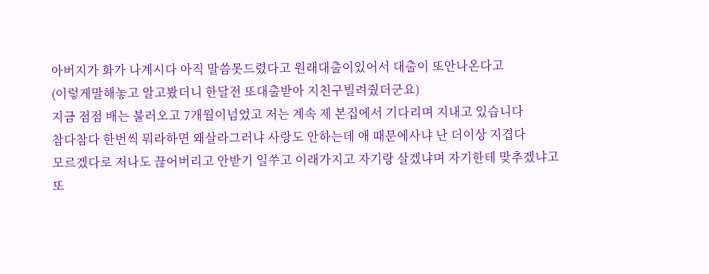아버지가 화가 나계시다 아직 말씀못드렸다고 원래대출이있어서 대출이 또안나온다고
(이렇게말해놓고 알고봤더니 한달전 또대출받아 지친구빌려줬더군요)
지금 점점 배는 불러오고 7개월이넘었고 저는 계속 제 본집에서 기다리며 지내고 있습니다
참다참다 한번씩 뭐라하면 왜살라그러냐 사랑도 안하는데 애 때문에사냐 난 더이상 지겹다
모르겠다로 저나도 끊어버리고 안받기 일쑤고 이래가지고 자기랑 살겠냐며 자기한테 맞추겠냐고
또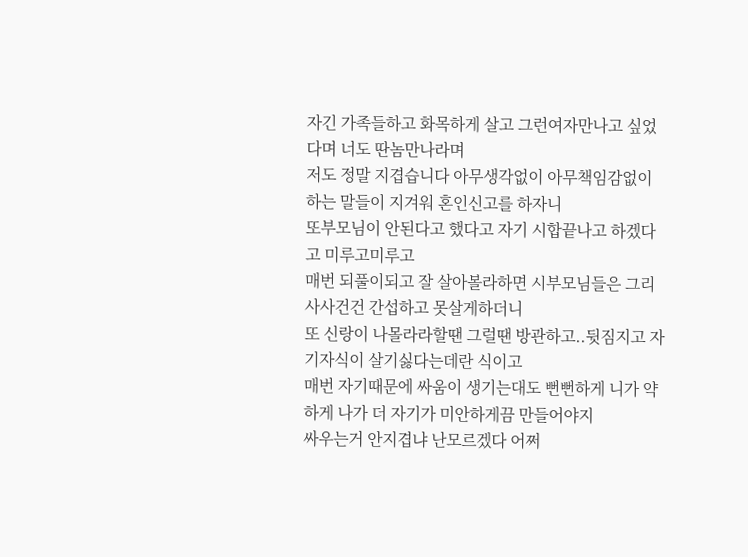자긴 가족들하고 화목하게 살고 그런여자만나고 싶었다며 너도 딴놈만나라며
저도 정말 지겹습니다 아무생각없이 아무책임감없이 하는 말들이 지겨워 혼인신고를 하자니
또부모님이 안된다고 했다고 자기 시합끝나고 하겠다고 미루고미루고
매번 되풀이되고 잘 살아볼라하면 시부모님들은 그리 사사건건 간섭하고 못살게하더니
또 신랑이 나몰라라할땐 그럴땐 방관하고..뒷짐지고 자기자식이 살기싫다는데란 식이고
매번 자기때문에 싸움이 생기는대도 뻔뻔하게 니가 약하게 나가 더 자기가 미안하게끔 만들어야지
싸우는거 안지겹냐 난모르겠다 어쩌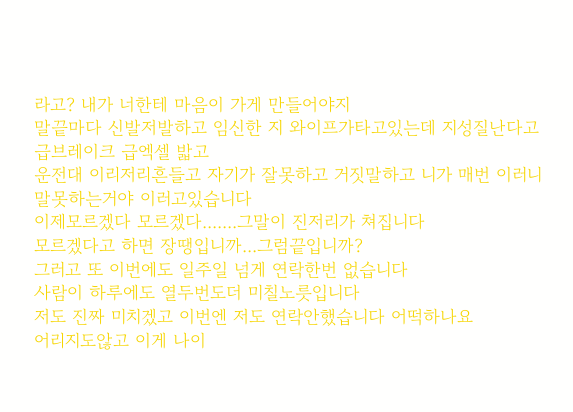라고? 내가 너한테 마음이 가게 만들어야지
말끝마다 신발저발하고 임신한 지 와이프가타고있는데 지성질난다고 급브레이크 급엑셀 밟고
운전대 이리저리흔들고 자기가 잘못하고 거짓말하고 니가 매번 이러니 말못하는거야 이러고있습니다
이제모르겠다 모르겠다.......그말이 진저리가 쳐집니다
모르겠다고 하면 장땡입니까...그럼끝입니까?
그러고 또 이번에도 일주일 넘게 연락한번 없습니다
사람이 하루에도 열두번도더 미칠노릇입니다
저도 진짜 미치겠고 이번엔 저도 연락안했습니다 어떡하나요
어리지도않고 이게 나이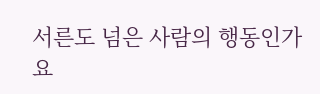서른도 넘은 사람의 행동인가요